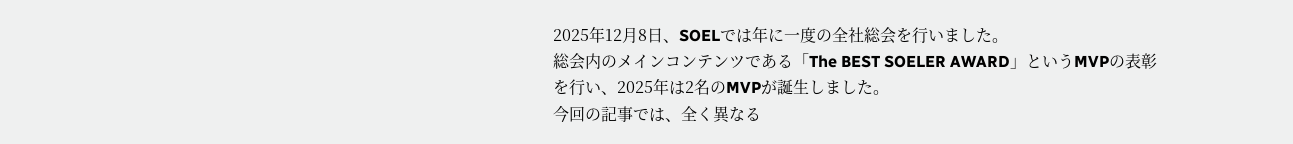2025年12月8日、SOELでは年に一度の全社総会を行いました。
総会内のメインコンテンツである「The BEST SOELER AWARD」というMVPの表彰を行い、2025年は2名のMVPが誕生しました。
今回の記事では、全く異なる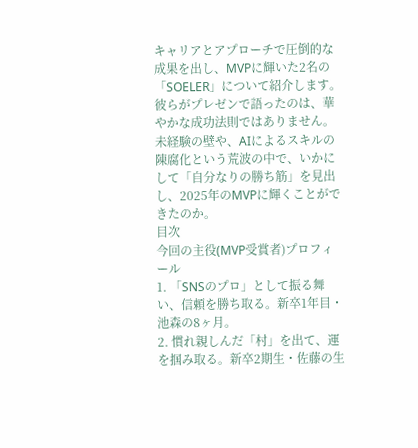キャリアとアプローチで圧倒的な成果を出し、MVPに輝いた2名の「SOELER」について紹介します。
彼らがプレゼンで語ったのは、華やかな成功法則ではありません。
未経験の壁や、AIによるスキルの陳腐化という荒波の中で、いかにして「自分なりの勝ち筋」を見出し、2025年のMVPに輝くことができたのか。
目次
今回の主役(MVP受賞者)プロフィール
1. 「SNSのプロ」として振る舞い、信頼を勝ち取る。新卒1年目・池森の8ヶ月。
2. 慣れ親しんだ「村」を出て、運を掴み取る。新卒2期生・佐藤の生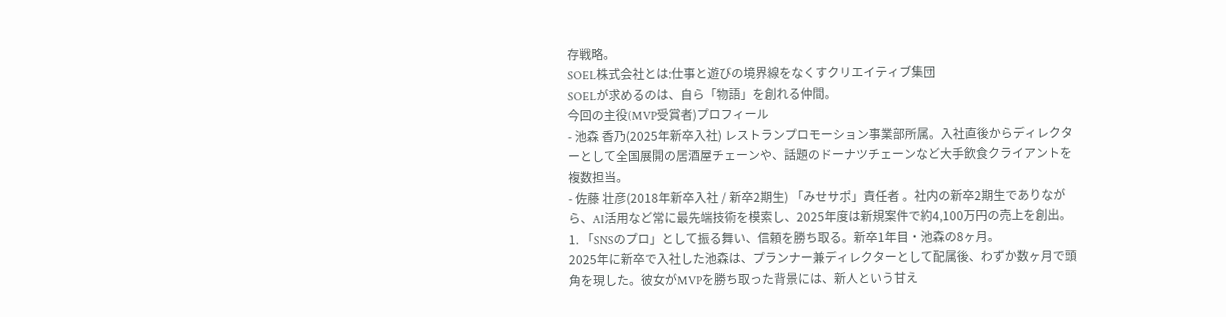存戦略。
SOEL株式会社とは:仕事と遊びの境界線をなくすクリエイティブ集団
SOELが求めるのは、自ら「物語」を創れる仲間。
今回の主役(MVP受賞者)プロフィール
- 池森 香乃(2025年新卒入社) レストランプロモーション事業部所属。入社直後からディレクターとして全国展開の居酒屋チェーンや、話題のドーナツチェーンなど大手飲食クライアントを複数担当。
- 佐藤 壮彦(2018年新卒入社 / 新卒2期生) 「みせサポ」責任者 。社内の新卒2期生でありながら、AI活用など常に最先端技術を模索し、2025年度は新規案件で約4,100万円の売上を創出。
1. 「SNSのプロ」として振る舞い、信頼を勝ち取る。新卒1年目・池森の8ヶ月。
2025年に新卒で入社した池森は、プランナー兼ディレクターとして配属後、わずか数ヶ月で頭角を現した。彼女がMVPを勝ち取った背景には、新人という甘え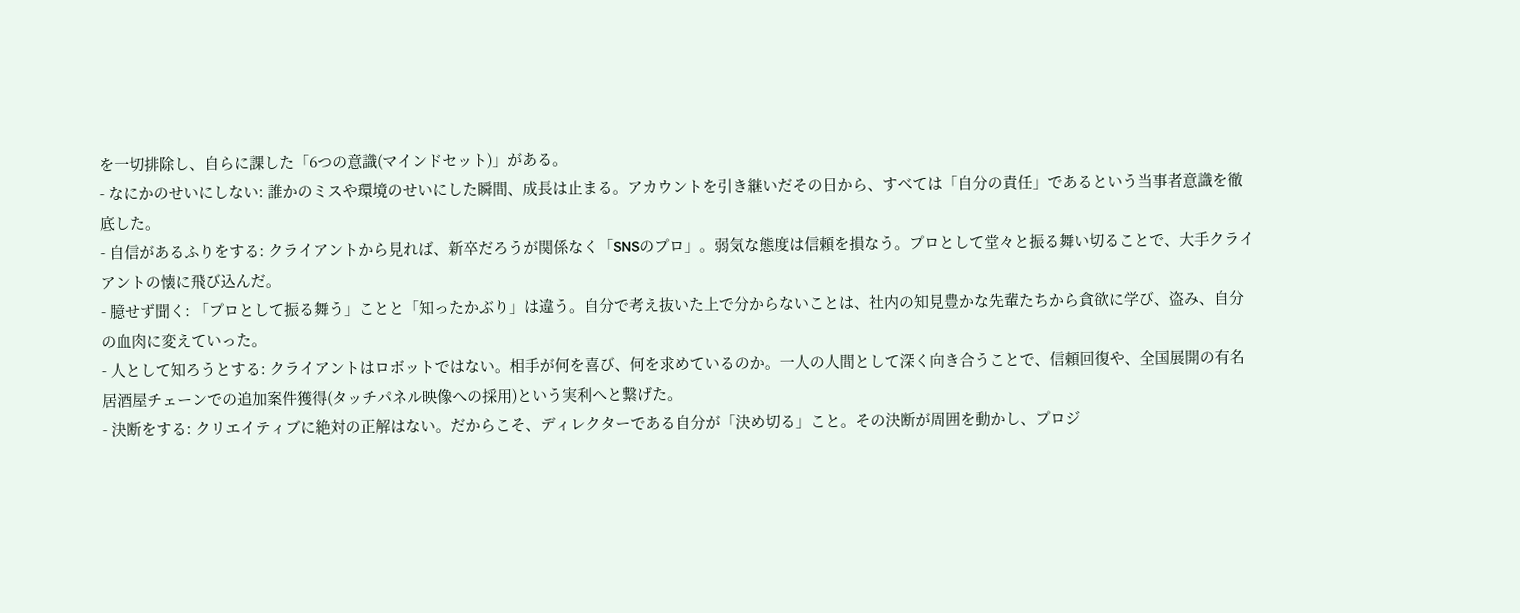を一切排除し、自らに課した「6つの意識(マインドセット)」がある。
- なにかのせいにしない: 誰かのミスや環境のせいにした瞬間、成長は止まる。アカウントを引き継いだその日から、すべては「自分の責任」であるという当事者意識を徹底した。
- 自信があるふりをする: クライアントから見れば、新卒だろうが関係なく「SNSのプロ」。弱気な態度は信頼を損なう。プロとして堂々と振る舞い切ることで、大手クライアントの懐に飛び込んだ。
- 臆せず聞く: 「プロとして振る舞う」ことと「知ったかぶり」は違う。自分で考え抜いた上で分からないことは、社内の知見豊かな先輩たちから貪欲に学び、盗み、自分の血肉に変えていった。
- 人として知ろうとする: クライアントはロボットではない。相手が何を喜び、何を求めているのか。一人の人間として深く向き合うことで、信頼回復や、全国展開の有名居酒屋チェーンでの追加案件獲得(タッチパネル映像への採用)という実利へと繋げた。
- 決断をする: クリエイティブに絶対の正解はない。だからこそ、ディレクターである自分が「決め切る」こと。その決断が周囲を動かし、プロジ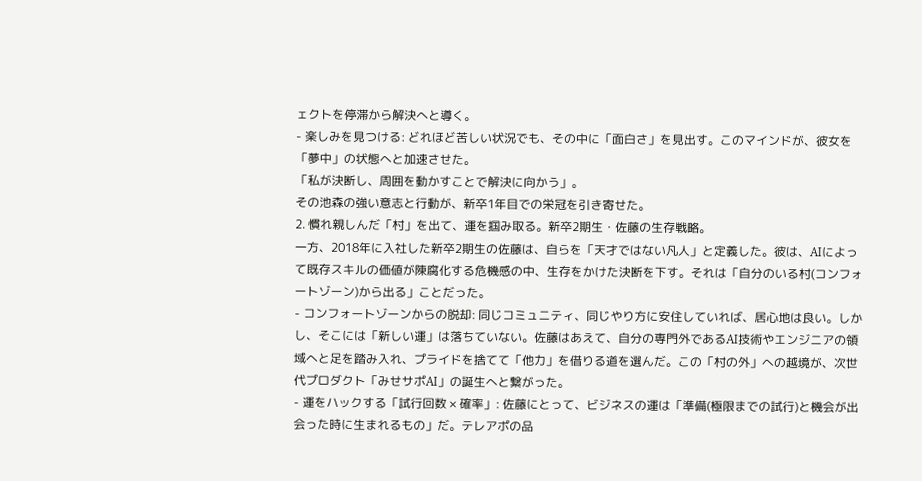ェクトを停滞から解決へと導く。
- 楽しみを見つける: どれほど苦しい状況でも、その中に「面白さ」を見出す。このマインドが、彼女を「夢中」の状態へと加速させた。
「私が決断し、周囲を動かすことで解決に向かう」。
その池森の強い意志と行動が、新卒1年目での栄冠を引き寄せた。
2. 慣れ親しんだ「村」を出て、運を掴み取る。新卒2期生・佐藤の生存戦略。
一方、2018年に入社した新卒2期生の佐藤は、自らを「天才ではない凡人」と定義した。彼は、AIによって既存スキルの価値が陳腐化する危機感の中、生存をかけた決断を下す。それは「自分のいる村(コンフォートゾーン)から出る」ことだった。
- コンフォートゾーンからの脱却: 同じコミュニティ、同じやり方に安住していれば、居心地は良い。しかし、そこには「新しい運」は落ちていない。佐藤はあえて、自分の専門外であるAI技術やエンジニアの領域へと足を踏み入れ、プライドを捨てて「他力」を借りる道を選んだ。この「村の外」への越境が、次世代プロダクト「みせサポAI」の誕生へと繋がった。
- 運をハックする「試行回数 × 確率」: 佐藤にとって、ビジネスの運は「準備(極限までの試行)と機会が出会った時に生まれるもの」だ。テレアポの品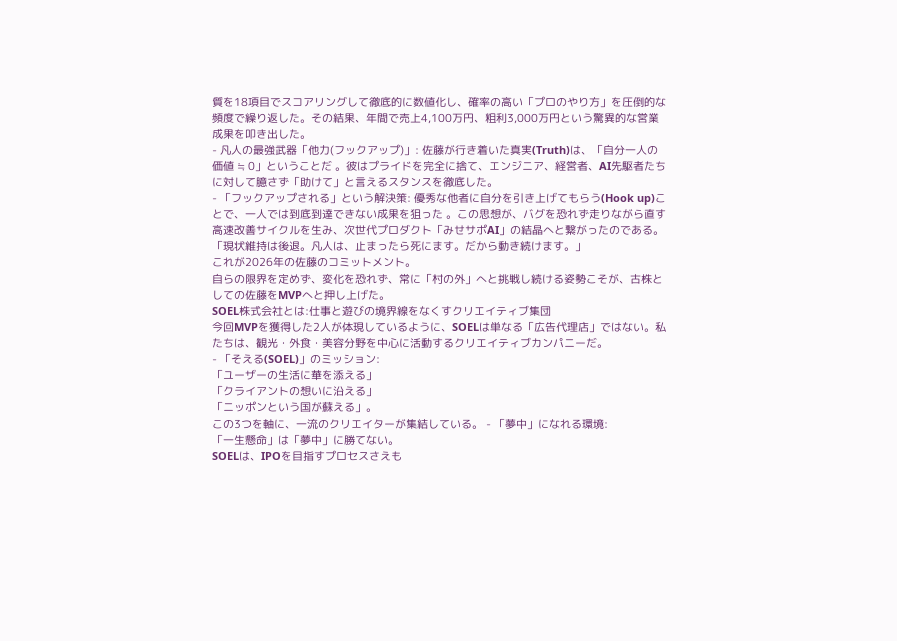質を18項目でスコアリングして徹底的に数値化し、確率の高い「プロのやり方」を圧倒的な頻度で繰り返した。その結果、年間で売上4,100万円、粗利3,000万円という驚異的な営業成果を叩き出した。
- 凡人の最強武器「他力(フックアップ)」: 佐藤が行き着いた真実(Truth)は、「自分一人の価値 ≒ 0」ということだ 。彼はプライドを完全に捨て、エンジニア、経営者、AI先駆者たちに対して臆さず「助けて」と言えるスタンスを徹底した。
- 「フックアップされる」という解決策: 優秀な他者に自分を引き上げてもらう(Hook up)ことで、一人では到底到達できない成果を狙った 。この思想が、バグを恐れず走りながら直す高速改善サイクルを生み、次世代プロダクト「みせサポAI」の結晶へと繋がったのである。
「現状維持は後退。凡人は、止まったら死にます。だから動き続けます。」
これが2026年の佐藤のコミットメント。
自らの限界を定めず、変化を恐れず、常に「村の外」へと挑戦し続ける姿勢こそが、古株としての佐藤をMVPへと押し上げた。
SOEL株式会社とは:仕事と遊びの境界線をなくすクリエイティブ集団
今回MVPを獲得した2人が体現しているように、SOELは単なる「広告代理店」ではない。私たちは、観光・外食・美容分野を中心に活動するクリエイティブカンパニーだ。
- 「そえる(SOEL)」のミッション:
「ユーザーの生活に華を添える」
「クライアントの想いに沿える」
「ニッポンという国が蘇える」。
この3つを軸に、一流のクリエイターが集結している。 - 「夢中」になれる環境:
「一生懸命」は「夢中」に勝てない。
SOELは、IPOを目指すプロセスさえも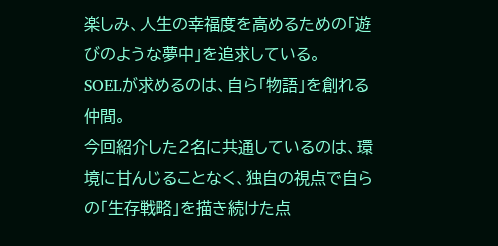楽しみ、人生の幸福度を高めるための「遊びのような夢中」を追求している。
SOELが求めるのは、自ら「物語」を創れる仲間。
今回紹介した2名に共通しているのは、環境に甘んじることなく、独自の視点で自らの「生存戦略」を描き続けた点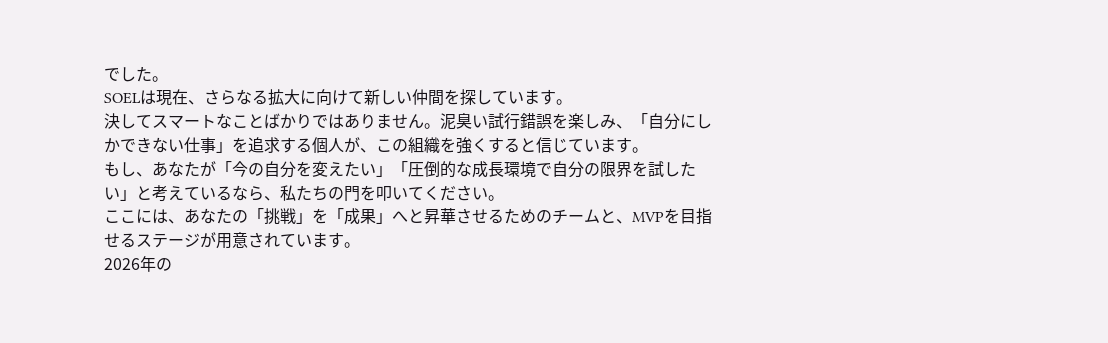でした。
SOELは現在、さらなる拡大に向けて新しい仲間を探しています。
決してスマートなことばかりではありません。泥臭い試行錯誤を楽しみ、「自分にしかできない仕事」を追求する個人が、この組織を強くすると信じています。
もし、あなたが「今の自分を変えたい」「圧倒的な成長環境で自分の限界を試したい」と考えているなら、私たちの門を叩いてください。
ここには、あなたの「挑戦」を「成果」へと昇華させるためのチームと、MVPを目指せるステージが用意されています。
2026年の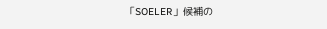「SOELER」候補の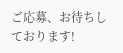ご応募、お待ちしております!